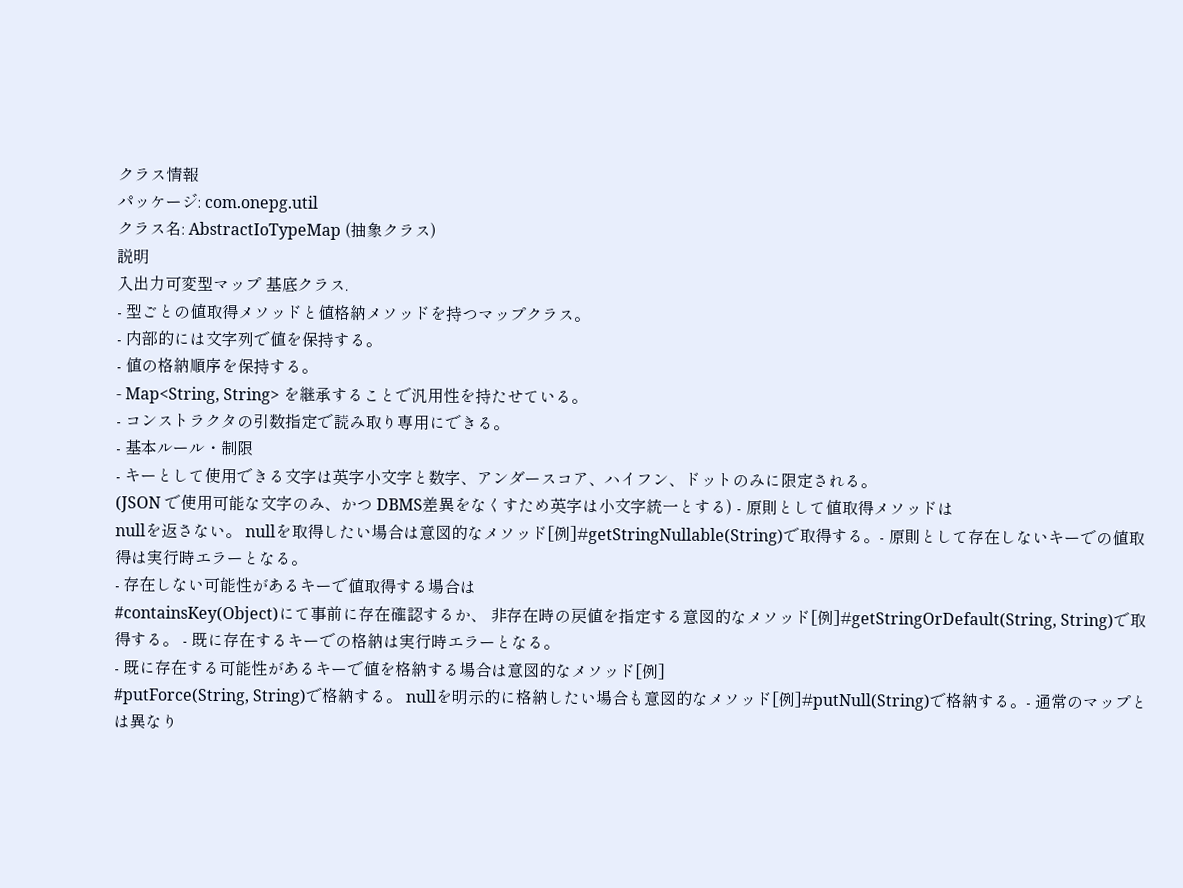クラス情報
パッケージ: com.onepg.util
クラス名: AbstractIoTypeMap (抽象クラス)
説明
入出力可変型マップ 基底クラス.
- 型ごとの値取得メソッドと値格納メソッドを持つマップクラス。
- 内部的には文字列で値を保持する。
- 値の格納順序を保持する。
- Map<String, String> を継承することで汎用性を持たせている。
- コンストラクタの引数指定で読み取り専用にできる。
- 基本ルール・制限
- キーとして使用できる文字は英字小文字と数字、アンダースコア、ハイフン、ドットのみに限定される。
(JSON で使用可能な文字のみ、かつ DBMS差異をなくすため英字は小文字統一とする) - 原則として値取得メソッドは
nullを返さない。 nullを取得したい場合は意図的なメソッド[例]#getStringNullable(String)で取得する。- 原則として存在しないキーでの値取得は実行時エラーとなる。
- 存在しない可能性があるキーで値取得する場合は
#containsKey(Object)にて事前に存在確認するか、 非存在時の戻値を指定する意図的なメソッド[例]#getStringOrDefault(String, String)で取得する。 - 既に存在するキーでの格納は実行時エラーとなる。
- 既に存在する可能性があるキーで値を格納する場合は意図的なメソッド[例]
#putForce(String, String)で格納する。 nullを明示的に格納したい場合も意図的なメソッド[例]#putNull(String)で格納する。- 通常のマップとは異なり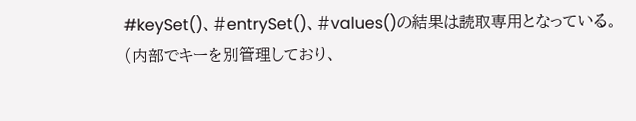#keySet()、#entrySet()、#values()の結果は読取専用となっている。
(内部でキーを別管理しており、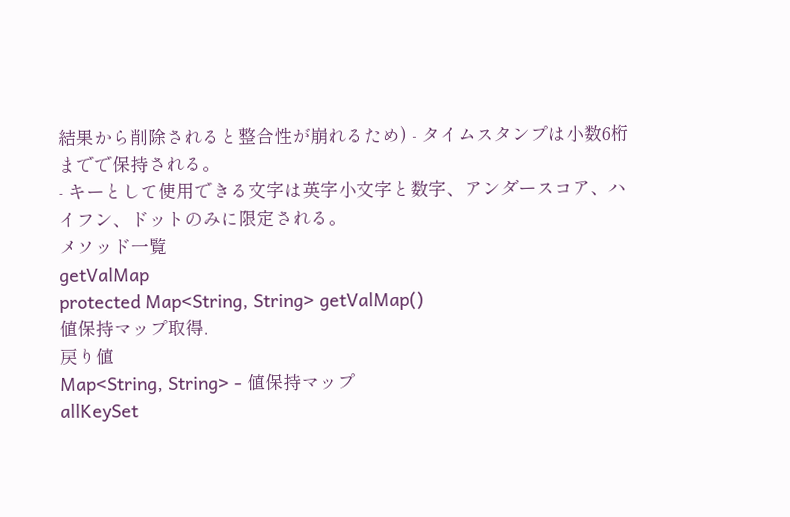結果から削除されると整合性が崩れるため) - タイムスタンプは小数6桁までで保持される。
- キーとして使用できる文字は英字小文字と数字、アンダースコア、ハイフン、ドットのみに限定される。
メソッド一覧
getValMap
protected Map<String, String> getValMap()
値保持マップ取得.
戻り値
Map<String, String> - 値保持マップ
allKeySet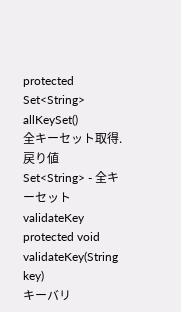protected Set<String> allKeySet()
全キーセット取得.
戻り値
Set<String> - 全キーセット
validateKey
protected void validateKey(String key)
キーバリ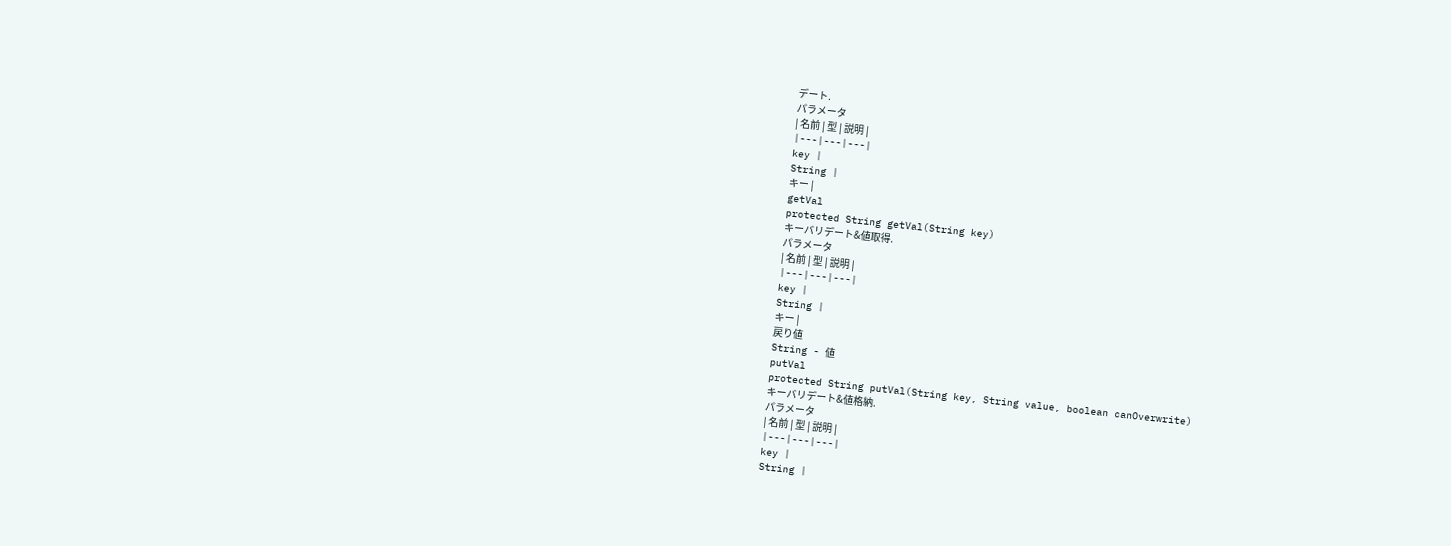デート.
パラメータ
| 名前 | 型 | 説明 |
|---|---|---|
key |
String |
キー |
getVal
protected String getVal(String key)
キーバリデート&値取得.
パラメータ
| 名前 | 型 | 説明 |
|---|---|---|
key |
String |
キー |
戻り値
String - 値
putVal
protected String putVal(String key, String value, boolean canOverwrite)
キーバリデート&値格納.
パラメータ
| 名前 | 型 | 説明 |
|---|---|---|
key |
String |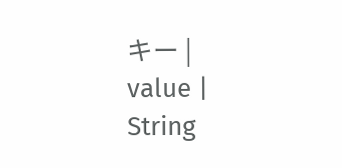キー |
value |
String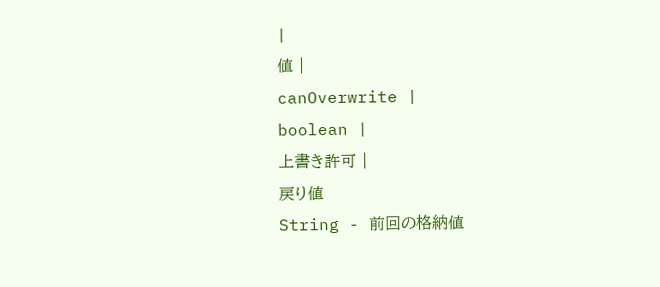|
値 |
canOverwrite |
boolean |
上書き許可 |
戻り値
String - 前回の格納値